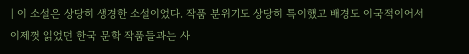| 이 소설은 상당히 생경한 소설이었다. 작품 분위기도 상당히 특이했고 배경도 이국적이어서 이제껏 읽었던 한국 문학 작품들과는 사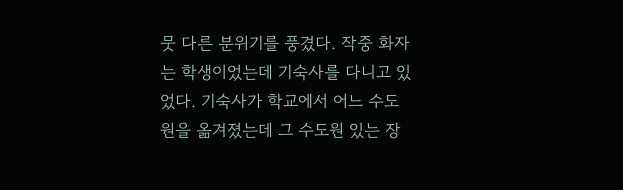뭇 다른 분위기를 풍겼다. 작중 화자는 학생이었는데 기숙사를 다니고 있었다. 기숙사가 학교에서 어느 수도원을 옮겨졌는데 그 수도원 있는 장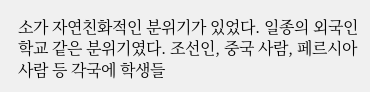소가 자연친화적인 분위기가 있었다. 일종의 외국인 학교 같은 분위기였다. 조선인, 중국 사람, 페르시아 사람 등 각국에 학생들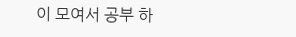이 모여서 공부 하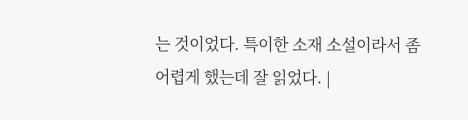는 것이었다. 특이한 소재 소설이라서 좀 어렵게 했는데 잘 읽었다. |